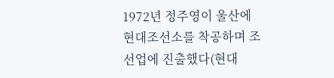1972년 정주영이 울산에 현대조선소를 착공하며 조선업에 진출했다(현대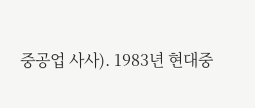중공업 사사). 1983년 현대중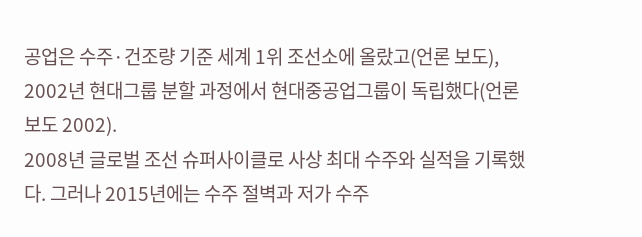공업은 수주·건조량 기준 세계 1위 조선소에 올랐고(언론 보도), 2002년 현대그룹 분할 과정에서 현대중공업그룹이 독립했다(언론 보도 2002).
2008년 글로벌 조선 슈퍼사이클로 사상 최대 수주와 실적을 기록했다. 그러나 2015년에는 수주 절벽과 저가 수주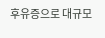후유증으로 대규모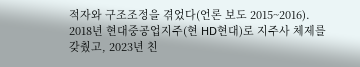적자와 구조조정을 겪었다(언론 보도 2015~2016).
2018년 현대중공업지주(현 HD현대)로 지주사 체제를 갖췄고, 2023년 친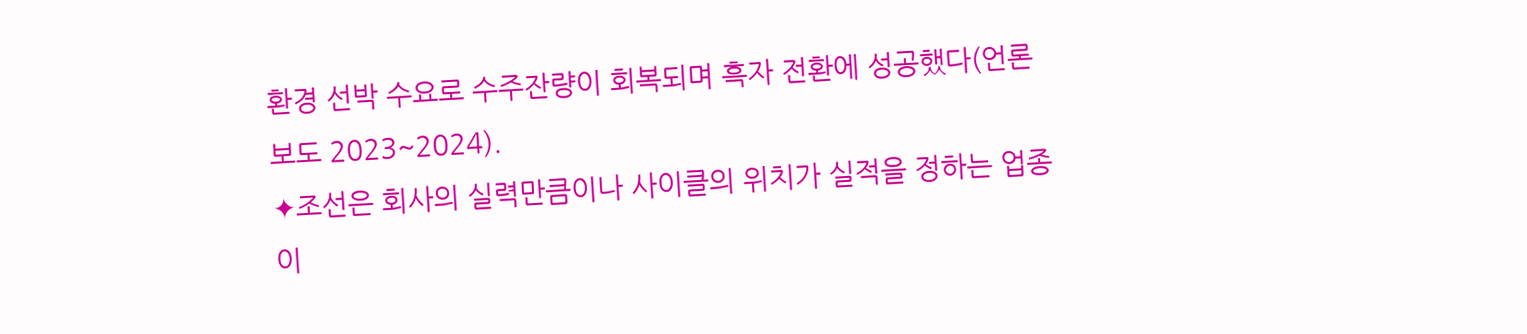환경 선박 수요로 수주잔량이 회복되며 흑자 전환에 성공했다(언론 보도 2023~2024).
✦조선은 회사의 실력만큼이나 사이클의 위치가 실적을 정하는 업종이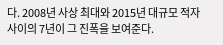다. 2008년 사상 최대와 2015년 대규모 적자 사이의 7년이 그 진폭을 보여준다.